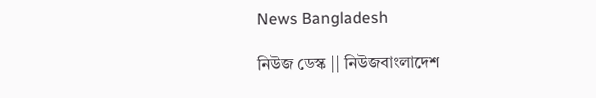News Bangladesh

নিউজ ডেস্ক || নিউজবাংলাদেশ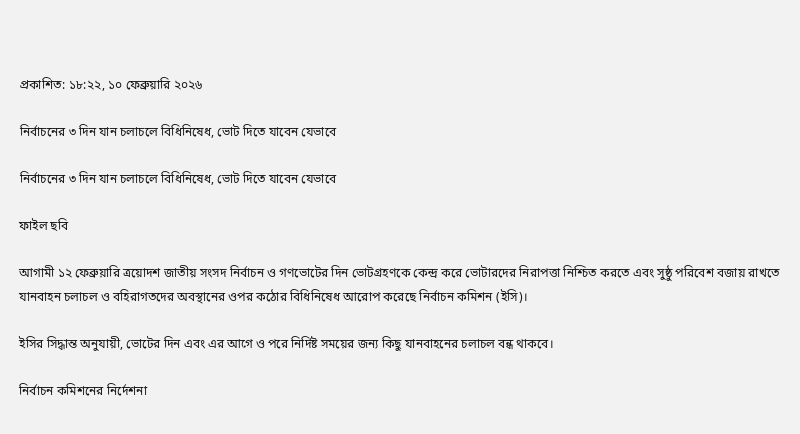প্রকাশিত: ১৮:২২, ১০ ফেব্রুয়ারি ২০২৬

নির্বাচনের ৩ দিন যান চলাচলে বিধিনিষেধ, ভোট দিতে যাবেন যেভাবে

নির্বাচনের ৩ দিন যান চলাচলে বিধিনিষেধ, ভোট দিতে যাবেন যেভাবে

ফাইল ছবি

আগামী ১২ ফেব্রুয়ারি ত্রয়োদশ জাতীয় সংসদ নির্বাচন ও গণভোটের দিন ভোটগ্রহণকে কেন্দ্র করে ভোটারদের নিরাপত্তা নিশ্চিত করতে এবং সুষ্ঠু পরিবেশ বজায় রাখতে যানবাহন চলাচল ও বহিরাগতদের অবস্থানের ওপর কঠোর বিধিনিষেধ আরোপ করেছে নির্বাচন কমিশন (ইসি)।

ইসির সিদ্ধান্ত অনুযায়ী, ভোটের দিন এবং এর আগে ও পরে নির্দিষ্ট সময়ের জন্য কিছু যানবাহনের চলাচল বন্ধ থাকবে।

নির্বাচন কমিশনের নির্দেশনা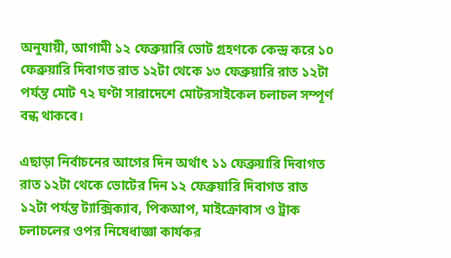অনুযায়ী, আগামী ১২ ফেব্রুয়ারি ভোট গ্রহণকে কেন্দ্র করে ১০ ফেব্রুয়ারি দিবাগত রাত ১২টা থেকে ১৩ ফেব্রুয়ারি রাত ১২টা পর্যন্ত মোট ৭২ ঘণ্টা সারাদেশে মোটরসাইকেল চলাচল সম্পূর্ণ বন্ধ থাকবে।

এছাড়া নির্বাচনের আগের দিন অর্থাৎ ১১ ফেব্রুয়ারি দিবাগত রাত ১২টা থেকে ভোটের দিন ১২ ফেব্রুয়ারি দিবাগত রাত ১২টা পর্যন্ত ট্যাক্সিক্যাব, পিকআপ, মাইক্রোবাস ও ট্রাক চলাচলের ওপর নিষেধাজ্ঞা কার্যকর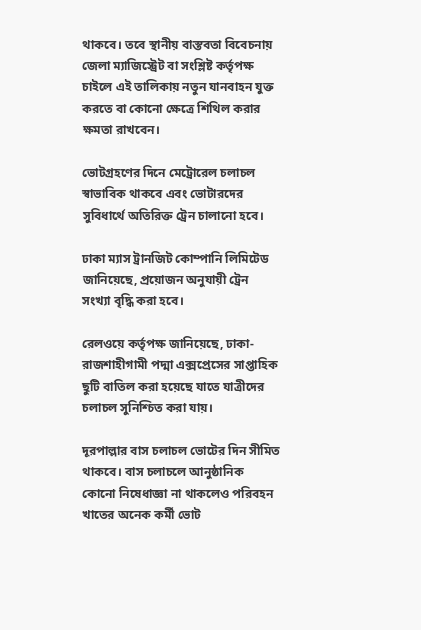থাকবে। তবে স্থানীয় বাস্তবতা বিবেচনায় জেলা ম্যাজিস্ট্রেট বা সংশ্লিষ্ট কর্তৃপক্ষ চাইলে এই তালিকায় নতুন যানবাহন যুক্ত করতে বা কোনো ক্ষেত্রে শিথিল করার ক্ষমতা রাখবেন।

ভোটগ্রহণের দিনে মেট্রোরেল চলাচল স্বাভাবিক থাকবে এবং ভোটারদের সুবিধার্থে অতিরিক্ত ট্রেন চালানো হবে।

ঢাকা ম্যাস ট্রানজিট কোম্পানি লিমিটেড জানিয়েছে, প্রয়োজন অনুযায়ী ট্রেন সংখ্যা বৃদ্ধি করা হবে।

রেলওয়ে কর্তৃপক্ষ জানিয়েছে, ঢাকা-রাজশাহীগামী পদ্মা এক্সপ্রেসের সাপ্তাহিক ছুটি বাতিল করা হয়েছে যাতে যাত্রীদের চলাচল সুনিশ্চিত করা যায়।

দূরপাল্লার বাস চলাচল ভোটের দিন সীমিত থাকবে। বাস চলাচলে আনুষ্ঠানিক কোনো নিষেধাজ্ঞা না থাকলেও পরিবহন খাতের অনেক কর্মী ভোট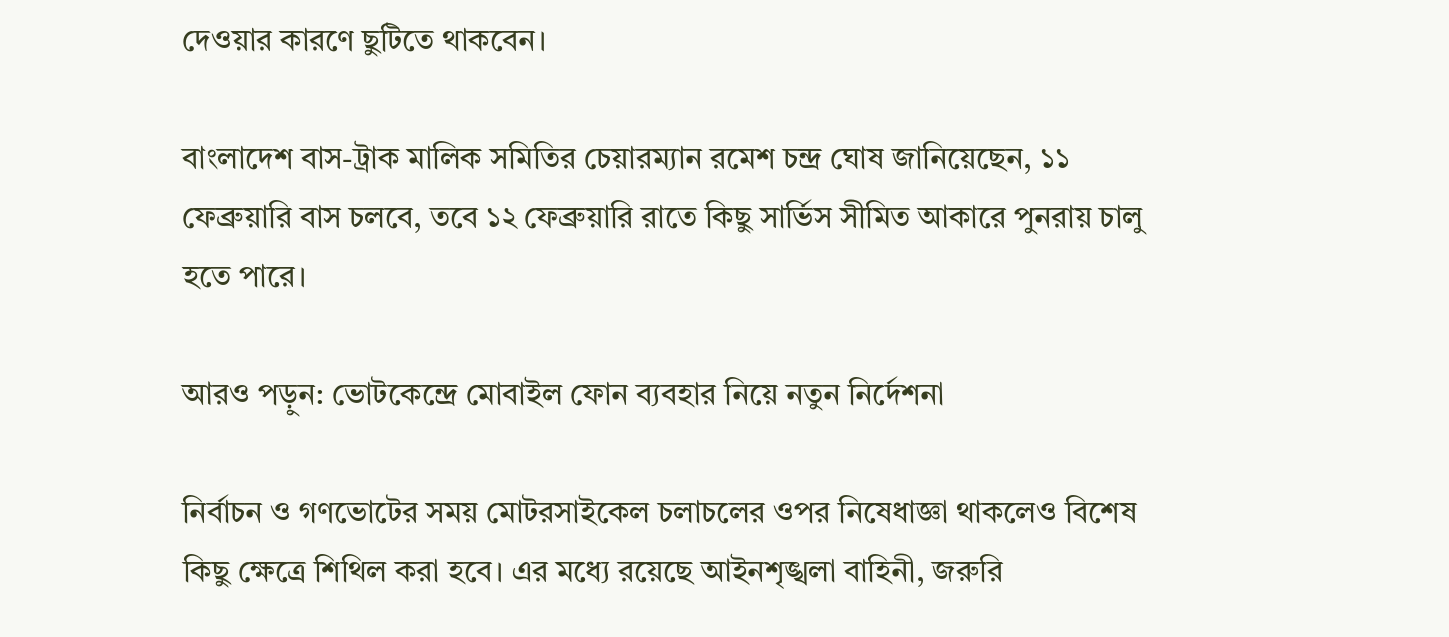দেওয়ার কারণে ছুটিতে থাকবেন।

বাংলাদেশ বাস-ট্রাক মালিক সমিতির চেয়ারম্যান রমেশ চন্দ্র ঘোষ জানিয়েছেন, ১১ ফেব্রুয়ারি বাস চলবে, তবে ১২ ফেব্রুয়ারি রাতে কিছু সার্ভিস সীমিত আকারে পুনরায় চালু হতে পারে।

আরও পড়ুন: ভোটকেন্দ্রে মোবাইল ফোন ব্যবহার নিয়ে নতুন নির্দেশনা

নির্বাচন ও গণভোটের সময় মোটরসাইকেল চলাচলের ওপর নিষেধাজ্ঞা থাকলেও বিশেষ কিছু ক্ষেত্রে শিথিল করা হবে। এর মধ্যে রয়েছে আইনশৃঙ্খলা বাহিনী, জরুরি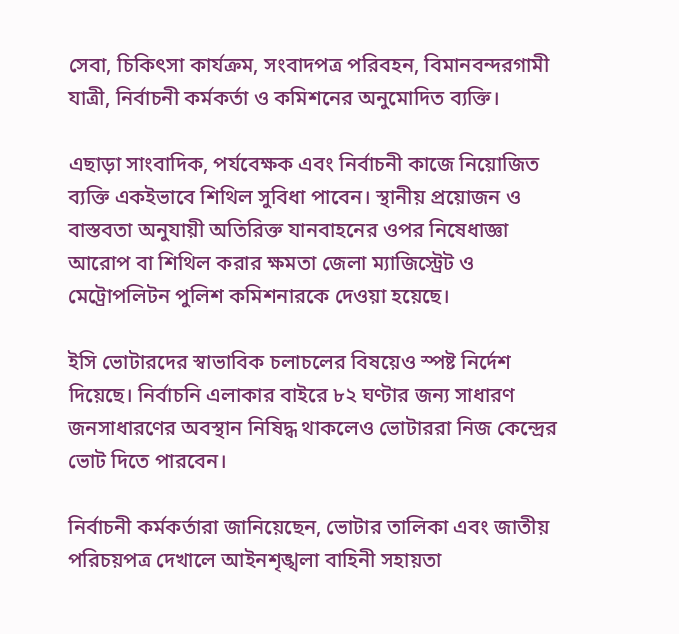সেবা, চিকিৎসা কার্যক্রম, সংবাদপত্র পরিবহন, বিমানবন্দরগামী যাত্রী, নির্বাচনী কর্মকর্তা ও কমিশনের অনুমোদিত ব্যক্তি।

এছাড়া সাংবাদিক, পর্যবেক্ষক এবং নির্বাচনী কাজে নিয়োজিত ব্যক্তি একইভাবে শিথিল সুবিধা পাবেন। স্থানীয় প্রয়োজন ও বাস্তবতা অনুযায়ী অতিরিক্ত যানবাহনের ওপর নিষেধাজ্ঞা আরোপ বা শিথিল করার ক্ষমতা জেলা ম্যাজিস্ট্রেট ও মেট্রোপলিটন পুলিশ কমিশনারকে দেওয়া হয়েছে।

ইসি ভোটারদের স্বাভাবিক চলাচলের বিষয়েও স্পষ্ট নির্দেশ দিয়েছে। নির্বাচনি এলাকার বাইরে ৮২ ঘণ্টার জন্য সাধারণ জনসাধারণের অবস্থান নিষিদ্ধ থাকলেও ভোটাররা নিজ কেন্দ্রের ভোট দিতে পারবেন।

নির্বাচনী কর্মকর্তারা জানিয়েছেন, ভোটার তালিকা এবং জাতীয় পরিচয়পত্র দেখালে আইনশৃঙ্খলা বাহিনী সহায়তা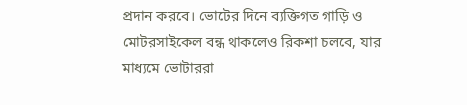প্রদান করবে। ভোটের দিনে ব্যক্তিগত গাড়ি ও মোটরসাইকেল বন্ধ থাকলেও রিকশা চলবে, যার মাধ্যমে ভোটাররা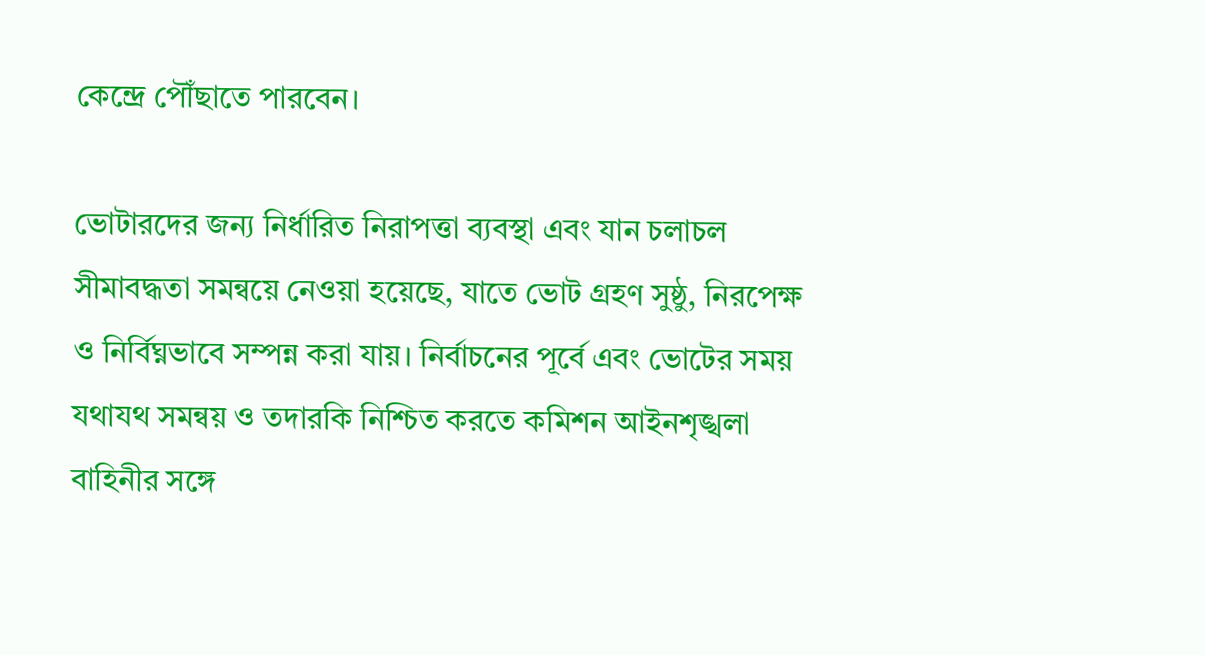কেন্দ্রে পৌঁছাতে পারবেন।

ভোটারদের জন্য নির্ধারিত নিরাপত্তা ব্যবস্থা এবং যান চলাচল সীমাবদ্ধতা সমন্বয়ে নেওয়া হয়েছে, যাতে ভোট গ্রহণ সুষ্ঠু, নিরপেক্ষ ও নির্বিঘ্নভাবে সম্পন্ন করা যায়। নির্বাচনের পূর্বে এবং ভোটের সময় যথাযথ সমন্বয় ও তদারকি নিশ্চিত করতে কমিশন আইনশৃঙ্খলা বাহিনীর সঙ্গে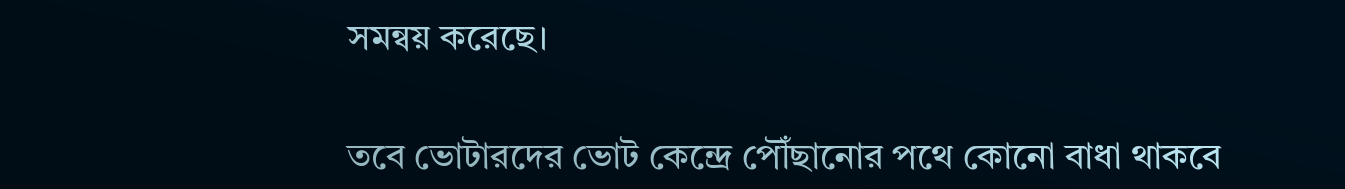সমন্বয় করেছে।

তবে ভোটারদের ভোট কেন্দ্রে পৌঁছানোর পথে কোনো বাধা থাকবে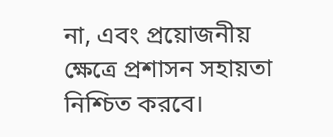না, এবং প্রয়োজনীয় ক্ষেত্রে প্রশাসন সহায়তা নিশ্চিত করবে।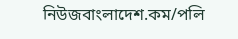নিউজবাংলাদেশ.কম/পলি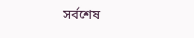সর্বশেষ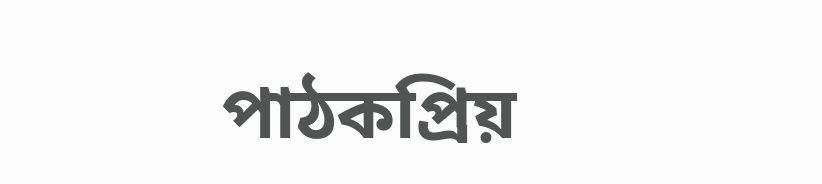পাঠকপ্রিয়